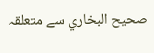صحيح البخاري سے متعلقہ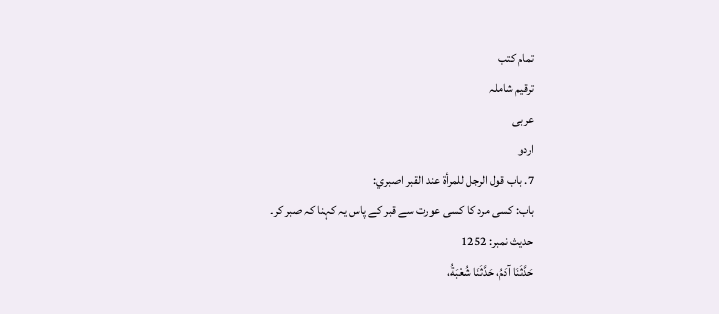تمام کتب
ترقیم شاملہ
عربی
اردو
7. باب قول الرجل للمرأة عند القبر اصبري:
باب: کسی مرد کا کسی عورت سے قبر کے پاس یہ کہنا کہ صبر کر۔
حدیث نمبر: 1252
حَدَّثَنَا آدَمُ، حَدَّثَنَا شُعْبَةُ،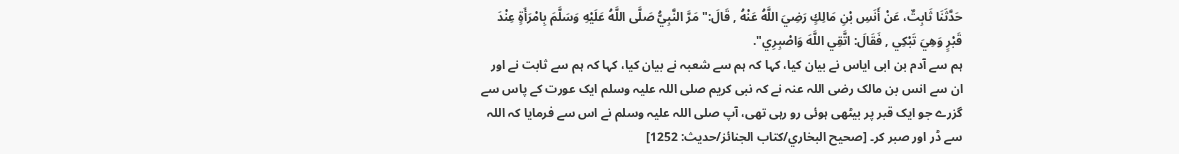حَدَّثَنَا ثَابِتٌ، عَنْ أَنَسِ بْنِ مَالِكٍ رَضِيَ اللَّهُ عَنْهُ , قَالَ:" مَرَّ النَّبِيُّ صَلَّى اللَّهُ عَلَيْهِ وَسَلَّمَ بِامْرَأَةٍ عِنْدَ قَبْرٍ وَهِيَ تَبْكِي , فَقَالَ: اتَّقِي اللَّهَ وَاصْبِرِي".
ہم سے آدم بن ابی ایاس نے بیان کیا، کہا کہ ہم سے شعبہ نے بیان کیا، کہا کہ ہم سے ثابت نے اور ان سے انس بن مالک رضی اللہ عنہ نے کہ نبی کریم صلی اللہ علیہ وسلم ایک عورت کے پاس سے گزرے جو ایک قبر پر بیٹھی ہوئی رو رہی تھی، آپ صلی اللہ علیہ وسلم نے اس سے فرمایا کہ اللہ سے ڈر اور صبر کر۔ [صحيح البخاري/كتاب الجنائز/حدیث: 1252]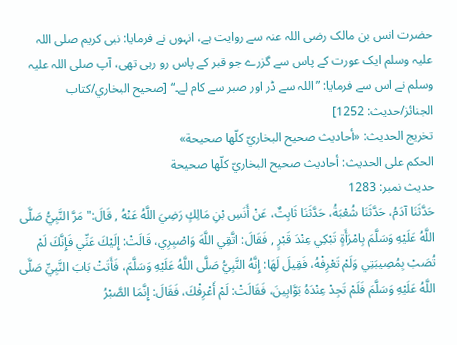حضرت انس بن مالک رضی اللہ عنہ سے روایت ہے، انہوں نے فرمایا: نبی کریم صلی اللہ علیہ وسلم ایک عورت کے پاس سے گزرے جو قبر کے پاس رو رہی تھی، آپ صلی اللہ علیہ وسلم نے اس سے فرمایا: ”اللہ سے ڈر اور صبر سے کام لے۔“ [صحيح البخاري/كتاب الجنائز/حدیث: 1252]
تخریج الحدیث: «أحاديث صحيح البخاريّ كلّها صحيحة»
الحكم على الحديث: أحاديث صحيح البخاريّ كلّها صحيحة
حدیث نمبر: 1283
حَدَّثَنَا آدَمُ، حَدَّثَنَا شُعْبَةُ، حَدَّثَنَا ثَابِتٌ، عَنْ أَنَسِ بْنِ مَالِكٍ رَضِيَ اللَّهُ عَنْهُ , قَالَ:" مَرَّ النَّبِيُّ صَلَّى اللَّهُ عَلَيْهِ وَسَلَّمَ بِامْرَأَةٍ تَبْكِي عِنْدَ قَبْرٍ , فَقَالَ: اتَّقِي اللَّهَ وَاصْبِرِي، قَالَتْ: إِلَيْكَ عَنِّي فَإِنَّكَ لَمْ تُصَبْ بِمُصِيبَتِي وَلَمْ تَعْرِفْهُ، فَقِيلَ لَهَا: إِنَّهُ النَّبِيُّ صَلَّى اللَّهُ عَلَيْهِ وَسَلَّمَ، فَأَتَتْ بَابَ النَّبِيِّ صَلَّى اللَّهُ عَلَيْهِ وَسَلَّمَ فَلَمْ تَجِدْ عِنْدَهُ بَوَّابِينَ، فَقَالَتْ: لَمْ أَعْرِفْكَ، فَقَالَ: إِنَّمَا الصَّبْرُ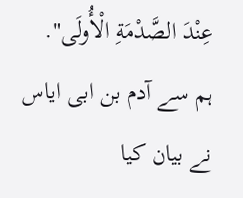عِنْدَ الصَّدْمَةِ الْأُولَى".
ہم سے آدم بن ابی ایاس نے بیان کیا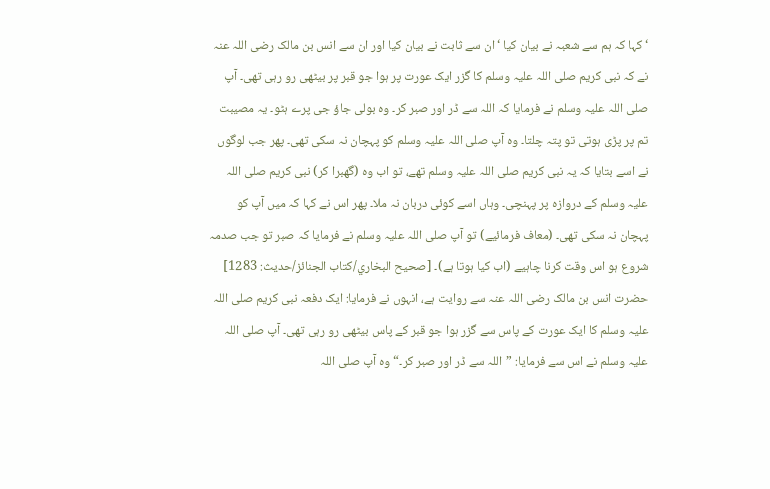‘ کہا کہ ہم سے شعبہ نے بیان کیا ‘ ان سے ثابت نے بیان کیا اور ان سے انس بن مالک رضی اللہ عنہ نے کہ نبی کریم صلی اللہ علیہ وسلم کا گزر ایک عورت پر ہوا جو قبر پر بیٹھی رو رہی تھی۔ آپ صلی اللہ علیہ وسلم نے فرمایا کہ اللہ سے ڈر اور صبر کر۔ وہ بولی جاؤ جی پرے ہٹو۔ یہ مصیبت تم پر پڑی ہوتی تو پتہ چلتا۔ وہ آپ صلی اللہ علیہ وسلم کو پہچان نہ سکی تھی۔ پھر جب لوگوں نے اسے بتایا کہ یہ نبی کریم صلی اللہ علیہ وسلم تھے، تو اب وہ (گھبرا کر) نبی کریم صلی اللہ علیہ وسلم کے دروازہ پر پہنچی۔ وہاں اسے کوئی دربان نہ ملا۔ پھر اس نے کہا کہ میں آپ کو پہچان نہ سکی تھی۔ (معاف فرمائیے) تو آپ صلی اللہ علیہ وسلم نے فرمایا کہ صبر تو جب صدمہ شروع ہو اس وقت کرنا چاہیے (اب کیا ہوتا ہے)۔ [صحيح البخاري/كتاب الجنائز/حدیث: 1283]
حضرت انس بن مالک رضی اللہ عنہ سے روایت ہے، انہوں نے فرمایا: ایک دفعہ نبی کریم صلی اللہ علیہ وسلم کا ایک عورت کے پاس سے گزر ہوا جو قبر کے پاس بیٹھی رو رہی تھی۔ آپ صلی اللہ علیہ وسلم نے اس سے فرمایا: ”اللہ سے ڈر اور صبر کر۔“ وہ آپ صلی اللہ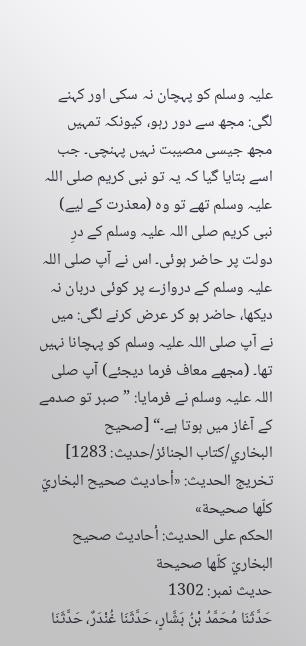علیہ وسلم کو پہچان نہ سکی اور کہنے لگی: مجھ سے دور رہو، کیونکہ تمہیں مجھ جیسی مصیبت نہیں پہنچی۔ جب اسے بتایا گیا کہ یہ تو نبی کریم صلی اللہ علیہ وسلم تھے تو وہ (معذرت کے لیے) نبی کریم صلی اللہ علیہ وسلم کے درِ دولت پر حاضر ہوئی۔ اس نے آپ صلی اللہ علیہ وسلم کے دروازے پر کوئی دربان نہ دیکھا، حاضر ہو کر عرض کرنے لگی: میں نے آپ صلی اللہ علیہ وسلم کو پہچانا نہیں تھا۔ (مجھے معاف فرما دیجئے) آپ صلی اللہ علیہ وسلم نے فرمایا: ”صبر تو صدمے کے آغاز میں ہوتا ہے۔“ [صحيح البخاري/كتاب الجنائز/حدیث: 1283]
تخریج الحدیث: «أحاديث صحيح البخاريّ كلّها صحيحة»
الحكم على الحديث: أحاديث صحيح البخاريّ كلّها صحيحة
حدیث نمبر: 1302
حَدَّثَنَا مُحَمَّدُ بْنُ بَشَّارٍ، حَدَّثَنَا غُنْدَرٌ، حَدَّثَنَا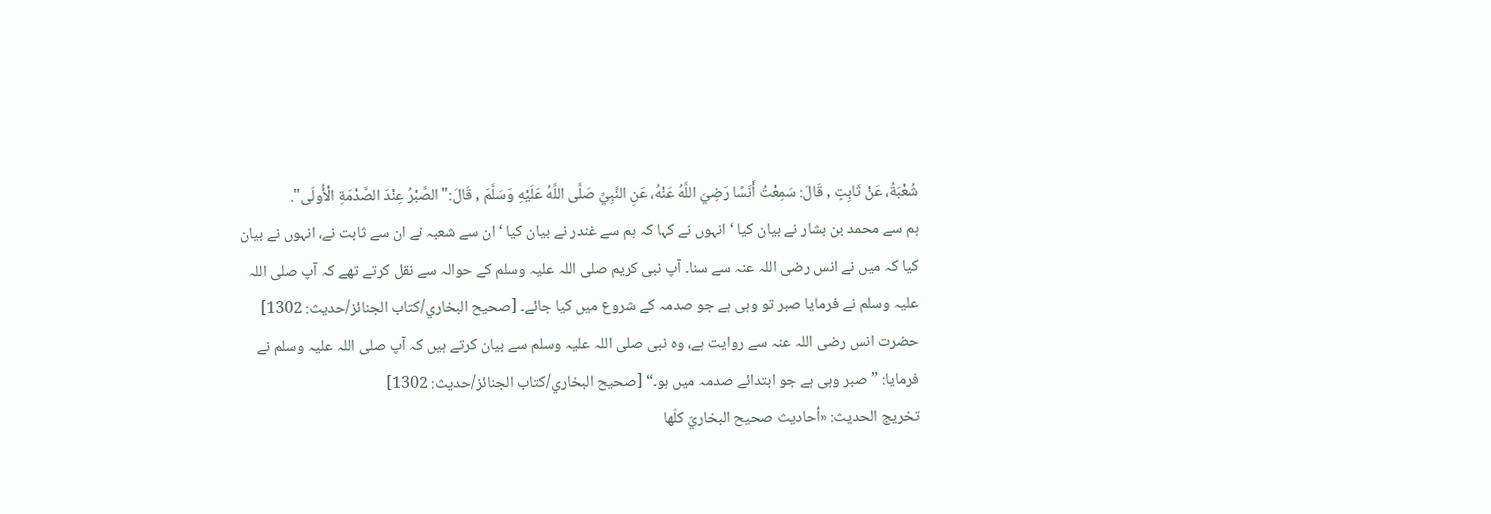شُعْبَةُ، عَنْ ثَابِتٍ , قَالَ: سَمِعْتُ أَنَسًا رَضِيَ اللَّهُ عَنْهُ، عَنِ النَّبِيِّ صَلَّى اللَّهُ عَلَيْهِ وَسَلَّمَ , قَالَ:" الصَّبْرُ عِنْدَ الصَّدْمَةِ الْأُولَى".
ہم سے محمد بن بشار نے بیان کیا ‘ انہوں نے کہا کہ ہم سے غندر نے بیان کیا ‘ ان سے شعبہ نے ان سے ثابت نے، انہوں نے بیان کیا کہ میں نے انس رضی اللہ عنہ سے سنا۔ آپ نبی کریم صلی اللہ علیہ وسلم کے حوالہ سے نقل کرتے تھے کہ آپ صلی اللہ علیہ وسلم نے فرمایا صبر تو وہی ہے جو صدمہ کے شروع میں کیا جائے۔ [صحيح البخاري/كتاب الجنائز/حدیث: 1302]
حضرت انس رضی اللہ عنہ سے روایت ہے، وہ نبی صلی اللہ علیہ وسلم سے بیان کرتے ہیں کہ آپ صلی اللہ علیہ وسلم نے فرمایا: ”صبر وہی ہے جو ابتدائے صدمہ میں ہو۔“ [صحيح البخاري/كتاب الجنائز/حدیث: 1302]
تخریج الحدیث: «أحاديث صحيح البخاريّ كلّها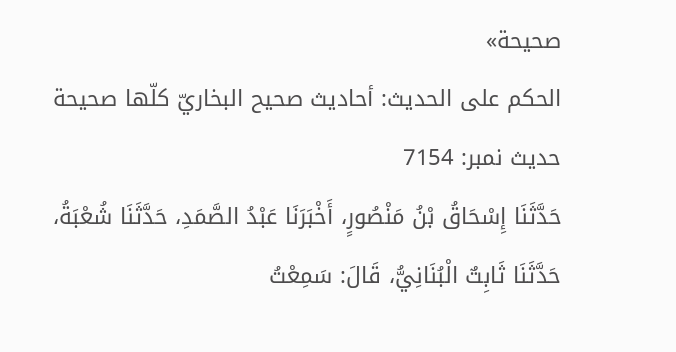صحيحة»
الحكم على الحديث: أحاديث صحيح البخاريّ كلّها صحيحة
حدیث نمبر: 7154
حَدَّثَنَا إِسْحَاقُ بْنُ مَنْصُورٍ، أَخْبَرَنَا عَبْدُ الصَّمَدِ، حَدَّثَنَا شُعْبَةُ، حَدَّثَنَا ثَابِتٌ الْبُنَانِيُّ، قَالَ: سَمِعْتُ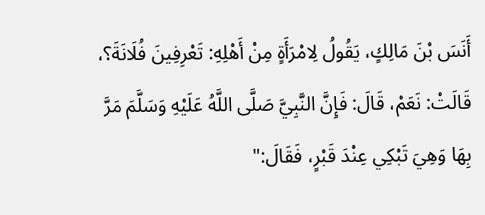أَنَسَ بْنَ مَالِكٍ، يَقُولُ لِامْرَأَةٍ مِنْ أَهْلِهِ: تَعْرِفِينَ فُلَانَةَ؟، قَالَتْ: نَعَمْ، قَالَ: فَإِنَّ النَّبِيَّ صَلَّى اللَّهُ عَلَيْهِ وَسَلَّمَ مَرَّ بِهَا وَهِيَ تَبْكِي عِنْدَ قَبْرٍ، فَقَالَ:"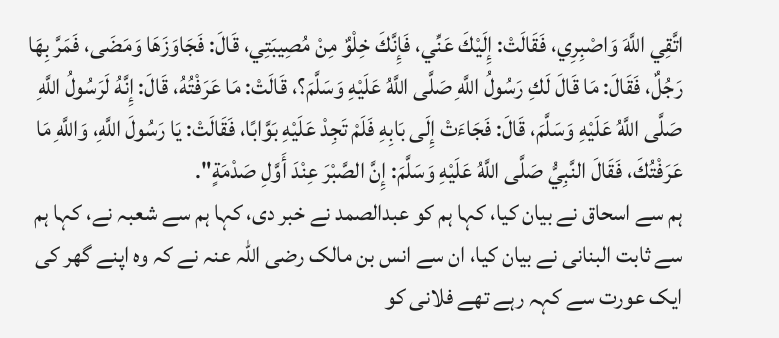اتَّقِي اللَّهَ وَاصْبِرِي، فَقَالَتْ: إِلَيْكَ عَنِّي، فَإِنَّكَ خِلْوٌ مِنْ مُصِيبَتِي، قَالَ: فَجَاوَزَهَا وَمَضَى، فَمَرَّ بِهَا رَجُلٌ، فَقَالَ: مَا قَالَ لَكِ رَسُولُ اللَّهِ صَلَّى اللَّهُ عَلَيْهِ وَسَلَّمَ؟، قَالَتْ: مَا عَرَفْتُهُ، قَالَ: إِنَّهُ لَرَسُولُ اللَّهِ صَلَّى اللَّهُ عَلَيْهِ وَسَلَّمَ، قَالَ: فَجَاءَتْ إِلَى بَابِهِ فَلَمْ تَجِدْ عَلَيْهِ بَوَّابًا، فَقَالَتْ: يَا رَسُولَ اللَّهِ، وَاللَّهِ مَا عَرَفْتُكَ، فَقَالَ النَّبِيُّ صَلَّى اللَّهُ عَلَيْهِ وَسَلَّمَ: إِنَّ الصَّبْرَ عِنْدَ أَوَّلِ صَدْمَةٍ".
ہم سے اسحاق نے بیان کیا، کہا ہم کو عبدالصمد نے خبر دی، کہا ہم سے شعبہ نے، کہا ہم سے ثابت البنانی نے بیان کیا، ان سے انس بن مالک رضی اللہ عنہ نے کہ وہ اپنے گھر کی ایک عورت سے کہہ رہے تھے فلانی کو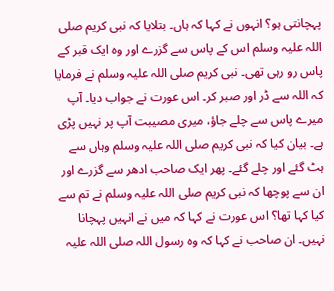پہچانتی ہو؟ انہوں نے کہا کہ ہاں۔ بتلایا کہ نبی کریم صلی اللہ علیہ وسلم اس کے پاس سے گزرے اور وہ ایک قبر کے پاس رو رہی تھی۔ نبی کریم صلی اللہ علیہ وسلم نے فرمایا کہ اللہ سے ڈر اور صبر کر۔ اس عورت نے جواب دیا۔ آپ میرے پاس سے چلے جاؤ، میری مصیبت آپ پر نہیں پڑی ہے۔ بیان کیا کہ نبی کریم صلی اللہ علیہ وسلم وہاں سے ہٹ گئے اور چلے گئے۔ پھر ایک صاحب ادھر سے گزرے اور ان سے پوچھا کہ نبی کریم صلی اللہ علیہ وسلم نے تم سے کیا کہا تھا؟ اس عورت نے کہا کہ میں نے انہیں پہچانا نہیں۔ ان صاحب نے کہا کہ وہ رسول اللہ صلی اللہ علیہ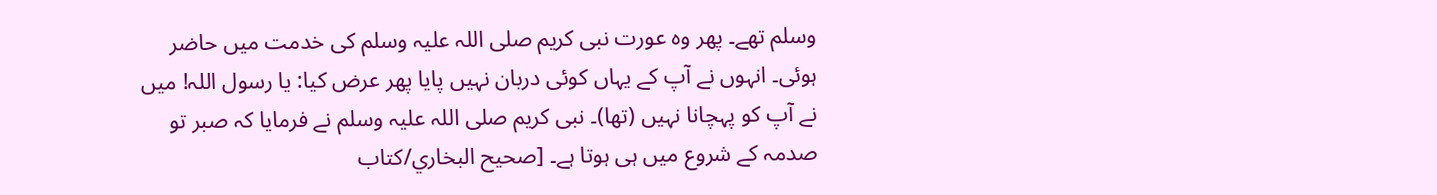وسلم تھے۔ پھر وہ عورت نبی کریم صلی اللہ علیہ وسلم کی خدمت میں حاضر ہوئی۔ انہوں نے آپ کے یہاں کوئی دربان نہیں پایا پھر عرض کیا: یا رسول اللہ! میں نے آپ کو پہچانا نہیں (تھا)۔ نبی کریم صلی اللہ علیہ وسلم نے فرمایا کہ صبر تو صدمہ کے شروع میں ہی ہوتا ہے۔ [صحيح البخاري/كتاب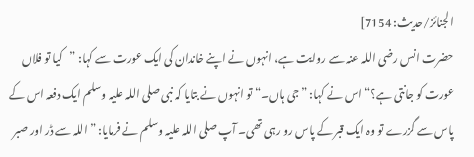الجنائز/حدیث: 7154]
حضرت انس رضی اللہ عنہ سے روایت ہے، انہوں نے اپنے خاندان کی ایک عورت سے کہا: ”کیا تو فلاں عورت کو جانتی ہے؟“ اس نے کہا: ”جی ہاں۔“ تو انہوں نے بتایا کہ نبی صلی اللہ علیہ وسلم ایک دفعہ اس کے پاس سے گزرے تو وہ ایک قبر کے پاس رو رہی تھی۔ آپ صلی اللہ علیہ وسلم نے فرمایا: ”اللہ سے ڈر اور صبر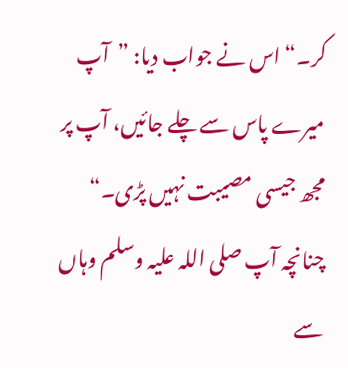کر۔“ اس نے جواب دیا: ”آپ میرے پاس سے چلے جائیں، آپ پر مجھ جیسی مصیبت نہیں پڑی۔“ چنانچہ آپ صلی اللہ علیہ وسلم وہاں سے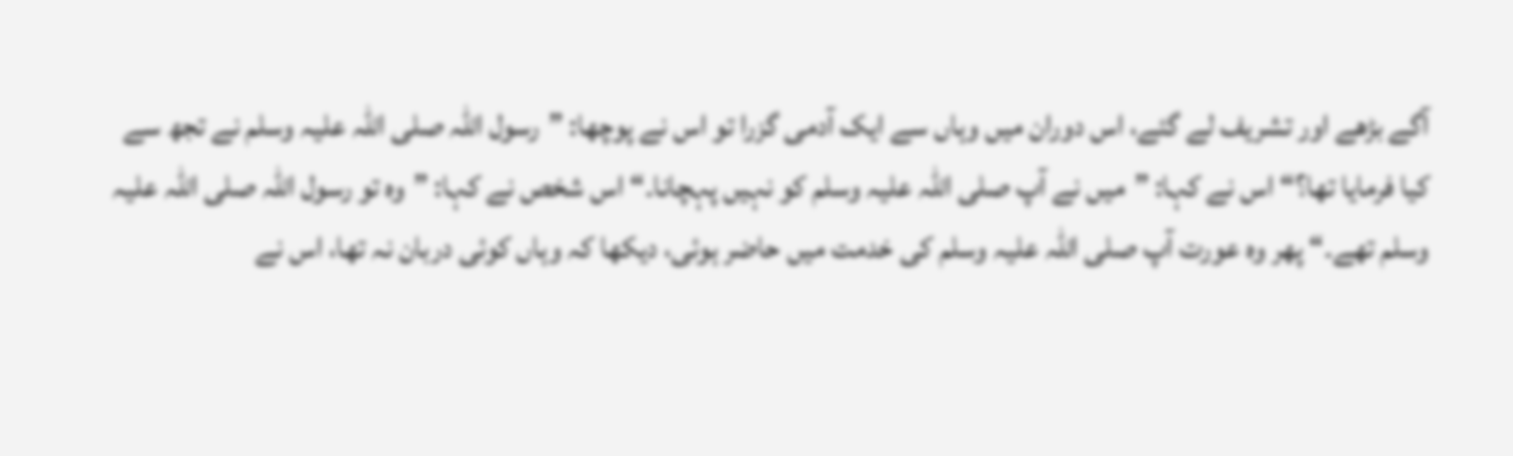آگے بڑھے اور تشریف لے گئے، اس دوران میں وہاں سے ایک آدمی گزرا تو اس نے پوچھا: ”رسول اللہ صلی اللہ علیہ وسلم نے تجھ سے کیا فرمایا تھا؟“ اس نے کہا: ”میں نے آپ صلی اللہ علیہ وسلم کو نہیں پہچانا۔“ اس شخص نے کہا: ”وہ تو رسول اللہ صلی اللہ علیہ وسلم تھے۔“ پھر وہ عورت آپ صلی اللہ علیہ وسلم کی خدمت میں حاضر ہوئی، دیکھا کہ وہاں کوئی دربان نہ تھا، اس نے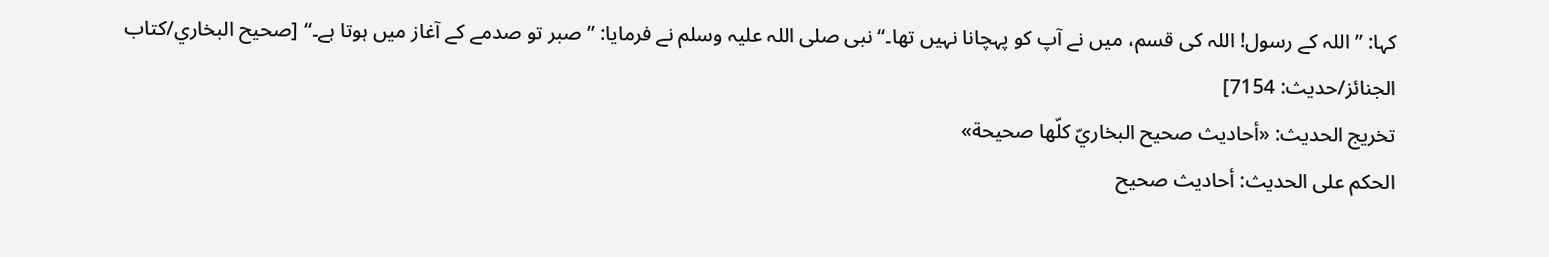کہا: ”اللہ کے رسول! اللہ کی قسم، میں نے آپ کو پہچانا نہیں تھا۔“ نبی صلی اللہ علیہ وسلم نے فرمایا: ”صبر تو صدمے کے آغاز میں ہوتا ہے۔“ [صحيح البخاري/كتاب الجنائز/حدیث: 7154]
تخریج الحدیث: «أحاديث صحيح البخاريّ كلّها صحيحة»
الحكم على الحديث: أحاديث صحيح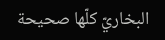البخاريّ كلّها صحيحة